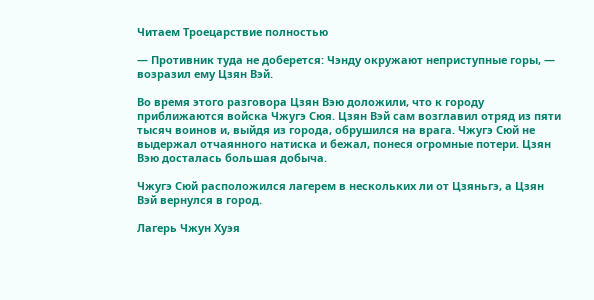Читаем Троецарствие полностью

— Противник туда не доберется: Чэнду окружают неприступные горы, — возразил ему Цзян Вэй.

Во время этого разговора Цзян Вэю доложили, что к городу приближаются войска Чжугэ Сюя. Цзян Вэй сам возглавил отряд из пяти тысяч воинов и, выйдя из города, обрушился на врага. Чжугэ Сюй не выдержал отчаянного натиска и бежал, понеся огромные потери. Цзян Вэю досталась большая добыча.

Чжугэ Сюй расположился лагерем в нескольких ли от Цзяньгэ, а Цзян Вэй вернулся в город.

Лагерь Чжун Хуэя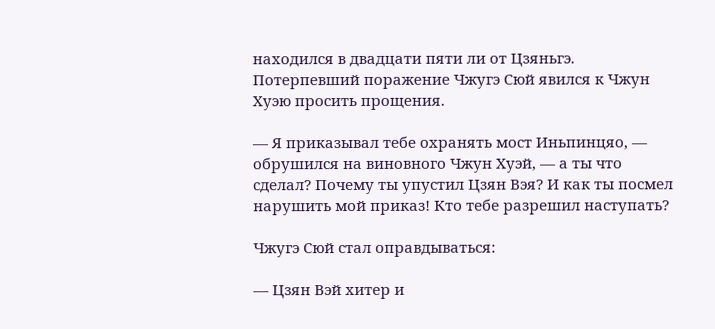находился в двадцати пяти ли от Цзяньгэ. Потерпевший поражение Чжугэ Сюй явился к Чжун Хуэю просить прощения.

— Я приказывал тебе охранять мост Иньпинцяо, — обрушился на виновного Чжун Хуэй, — а ты что сделал? Почему ты упустил Цзян Вэя? И как ты посмел нарушить мой приказ! Кто тебе разрешил наступать?

Чжугэ Сюй стал оправдываться:

— Цзян Вэй хитер и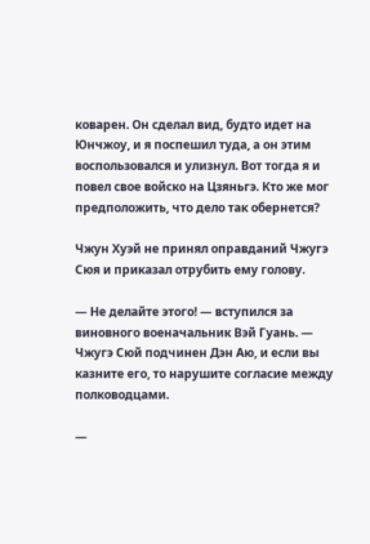коварен. Он сделал вид, будто идет на Юнчжоу, и я поспешил туда, а он этим воспользовался и улизнул. Вот тогда я и повел свое войско на Цзяньгэ. Кто же мог предположить, что дело так обернется?

Чжун Хуэй не принял оправданий Чжугэ Сюя и приказал отрубить ему голову.

— Не делайте этого! — вступился за виновного военачальник Вэй Гуань. — Чжугэ Сюй подчинен Дэн Аю, и если вы казните его, то нарушите согласие между полководцами.

—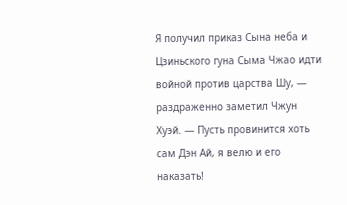Я получил приказ Сына неба и Цзиньского гуна Сыма Чжао идти войной против царства Шу, — раздраженно заметил Чжун Хуэй. — Пусть провинится хоть сам Дэн Ай, я велю и его наказать!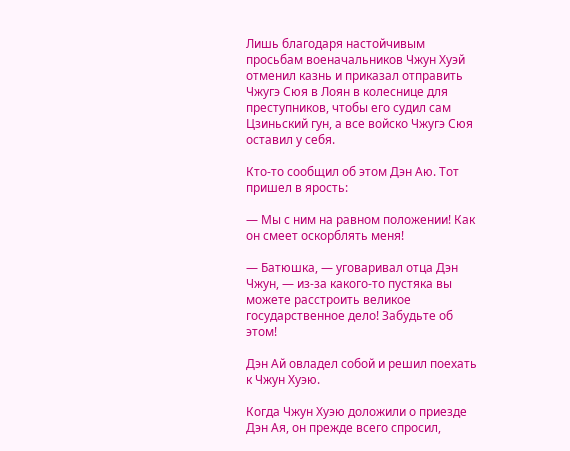Лишь благодаря настойчивым просьбам военачальников Чжун Хуэй отменил казнь и приказал отправить Чжугэ Сюя в Лоян в колеснице для преступников, чтобы его судил сам Цзиньский гун, а все войско Чжугэ Сюя оставил у себя.

Кто-то сообщил об этом Дэн Аю. Тот пришел в ярость:

— Мы с ним на равном положении! Как он смеет оскорблять меня!

— Батюшка, — уговаривал отца Дэн Чжун, — из-за какого-то пустяка вы можете расстроить великое государственное дело! Забудьте об этом!

Дэн Ай овладел собой и решил поехать к Чжун Хуэю.

Когда Чжун Хуэю доложили о приезде Дэн Ая, он прежде всего спросил,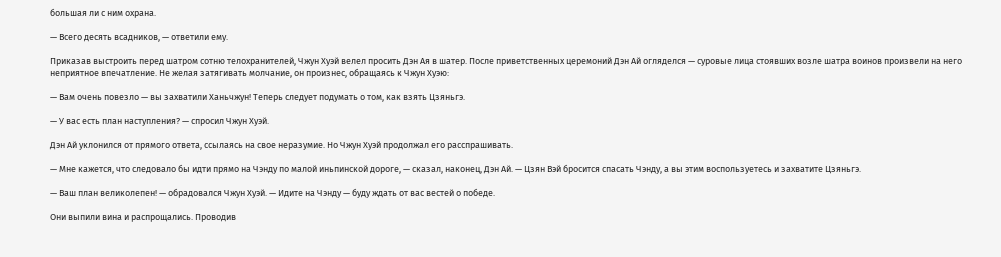большая ли с ним охрана.

— Всего десять всадников, — ответили ему.

Приказав выстроить перед шатром сотню телохранителей, Чжун Хуэй велел просить Дэн Ая в шатер. После приветственных церемоний Дэн Ай огляделся — суровые лица стоявших возле шатра воинов произвели на него неприятное впечатление. Не желая затягивать молчание, он произнес, обращаясь к Чжун Хуэю:

— Вам очень повезло — вы захватили Ханьчжун! Теперь следует подумать о том, как взять Цзяньгэ.

— У вас есть план наступления? — спросил Чжун Хуэй.

Дэн Ай уклонился от прямого ответа, ссылаясь на свое неразумие. Но Чжун Хуэй продолжал его расспрашивать.

— Мне кажется, что следовало бы идти прямо на Чэнду по малой иньпинской дороге, — сказал, наконец, Дэн Ай. — Цзян Вэй бросится спасать Чэнду, а вы этим воспользуетесь и захватите Цзяньгэ.

— Ваш план великолепен! — обрадовался Чжун Хуэй. — Идите на Чэнду — буду ждать от вас вестей о победе.

Они выпили вина и распрощались. Проводив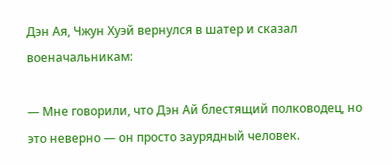Дэн Ая, Чжун Хуэй вернулся в шатер и сказал военачальникам:

— Мне говорили, что Дэн Ай блестящий полководец, но это неверно — он просто заурядный человек.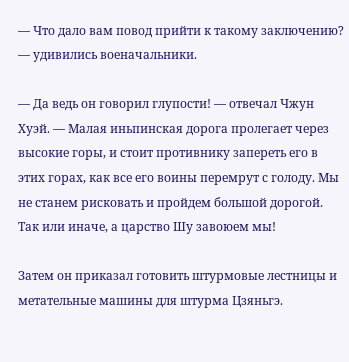— Что дало вам повод прийти к такому заключению? — удивились военачальники.

— Да ведь он говорил глупости! — отвечал Чжун Хуэй. — Малая иньпинская дорога пролегает через высокие горы, и стоит противнику запереть его в этих горах, как все его воины перемрут с голоду. Мы не станем рисковать и пройдем большой дорогой. Так или иначе, а царство Шу завоюем мы!

Затем он приказал готовить штурмовые лестницы и метательные машины для штурма Цзяньгэ.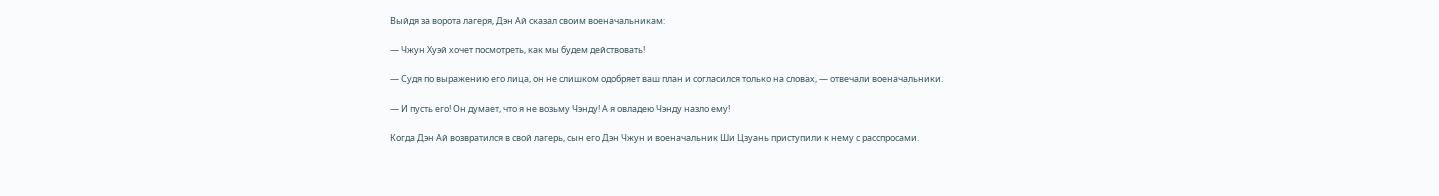Выйдя за ворота лагеря, Дэн Ай сказал своим военачальникам:

— Чжун Хуэй хочет посмотреть, как мы будем действовать!

— Судя по выражению его лица, он не слишком одобряет ваш план и согласился только на словах, — отвечали военачальники.

— И пусть его! Он думает, что я не возьму Чэнду! А я овладею Чэнду назло ему!

Когда Дэн Ай возвратился в свой лагерь, сын его Дэн Чжун и военачальник Ши Цзуань приступили к нему с расспросами.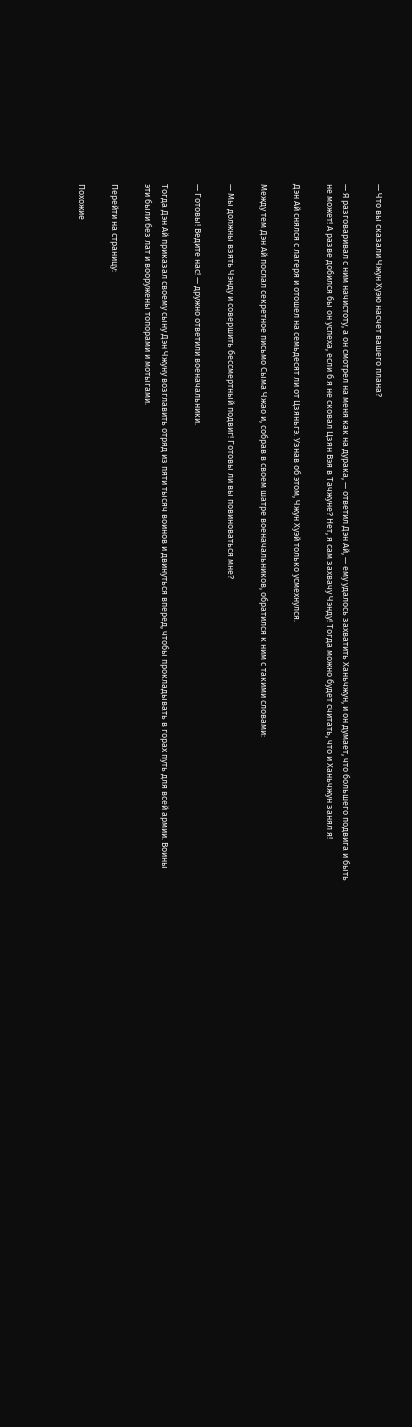— Что вы сказали Чжун Хуэю насчет вашего плана?

— Я разговаривал с ним начистоту, а он смотрел на меня как на дурака, — ответил Дэн Ай, — ему удалось захватить Ханьчжун, и он думает, что большего подвига и быть не может! А разве добился бы он успеха, если б я не сковал Цзян Вэя в Тачжуне? Нет, я сам захвачу Чэнду! Тогда можно будет считать, что и Ханьчжун занял я!

Дэн Ай снялся с лагеря и отошел на семьдесят ли от Цзяньгэ. Узнав об этом, Чжун Хуэй только усмехнулся.

Между тем Дэн Ай послал секретное письмо Сыма Чжао и, собрав в своем шатре военачальников, обратился к ним с такими словами:

— Мы должны взять Чэнду и совершить бессмертный подвиг! Готовы ли вы повиноваться мне?

— Готовы! Ведите нас! — дружно ответили военачальники.

Тогда Дэн Ай приказал своему сыну Дэн Чжуну возглавить отряд из пяти тысяч воинов и двинуться вперед, чтобы прокладывать в горах путь для всей армии. Воины эти были без лат и вооружены топорами и мотыгами.

Перейти на страницу:

Похожие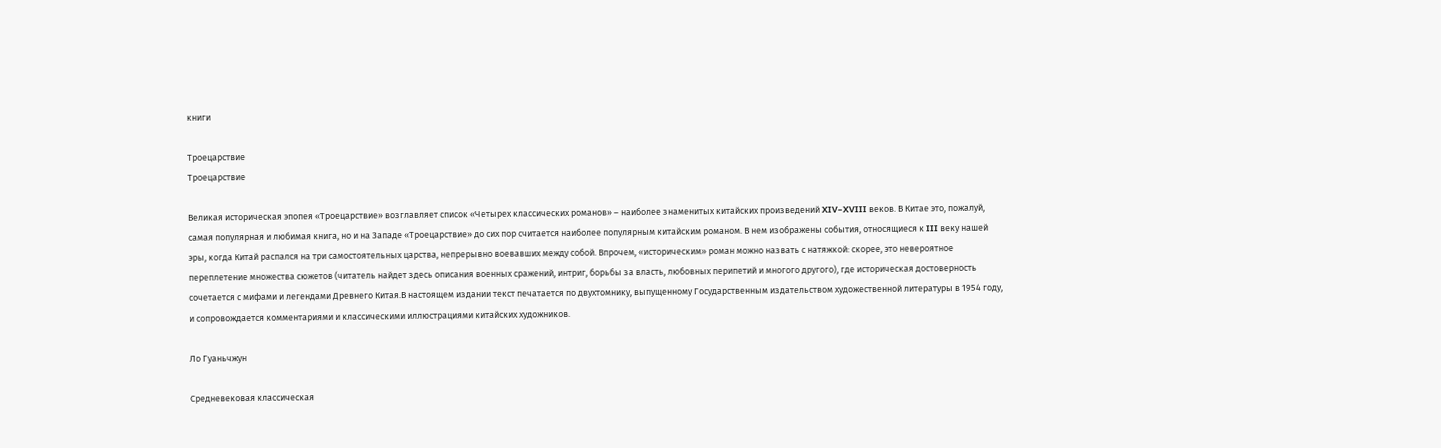книги

Троецарствие
Троецарствие

Великая историческая эпопея «Троецарствие» возглавляет список «Четырех классических романов» – наиболее знаменитых китайских произведений XIV–XVIII веков. В Китае это, пожалуй, самая популярная и любимая книга, но и на Западе «Троецарствие» до сих пор считается наиболее популярным китайским романом. В нем изображены события, относящиеся к III веку нашей эры, когда Китай распался на три самостоятельных царства, непрерывно воевавших между собой. Впрочем, «историческим» роман можно назвать с натяжкой: скорее, это невероятное переплетение множества сюжетов (читатель найдет здесь описания военных сражений, интриг, борьбы за власть, любовных перипетий и многого другого), где историческая достоверность сочетается с мифами и легендами Древнего Китая.В настоящем издании текст печатается по двухтомнику, выпущенному Государственным издательством художественной литературы в 1954 году, и сопровождается комментариями и классическими иллюстрациями китайских художников.

Ло Гуаньчжун

Средневековая классическая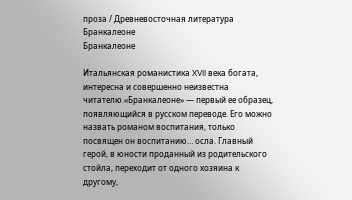проза / Древневосточная литература
Бранкалеоне
Бранкалеоне

Итальянская романистика XVII века богата, интересна и совершенно неизвестна читателю.«Бранкалеоне» — первый ее образец, появляющийся в русском переводе. Его можно назвать романом воспитания, только посвящен он воспитанию… осла. Главный герой, в юности проданный из родительского стойла, переходит от одного хозяина к другому,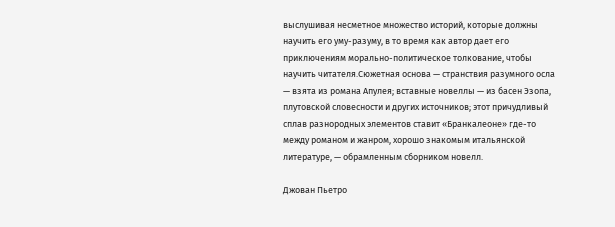выслушивая несметное множество историй, которые должны научить его уму-разуму, в то время как автор дает его приключениям морально-политическое толкование, чтобы научить читателя.Сюжетная основа — странствия разумного осла — взята из романа Апулея; вставные новеллы — из басен Эзопа, плутовской словесности и других источников; этот причудливый сплав разнородных элементов ставит «Бранкалеоне» где-то между романом и жанром, хорошо знакомым итальянской литературе, — обрамленным сборником новелл.

Джован Пьетро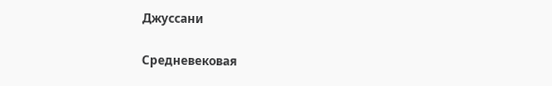Джуссани

Средневековая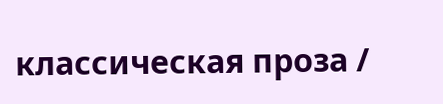классическая проза /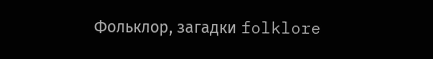Фольклор, загадки folklore